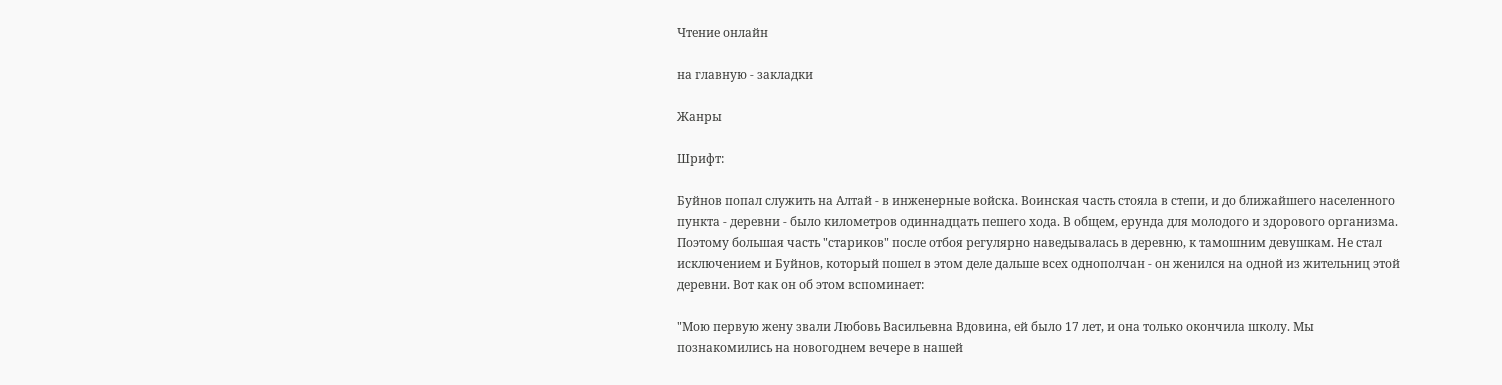Чтение онлайн

на главную - закладки

Жанры

Шрифт:

Буйнов попал служить на Алтай - в инженерные войска. Воинская часть стояла в степи, и до ближайшего населенного пункта - деревни - было километров одиннадцать пешего хода. В общем, ерунда для молодого и здорового организма. Поэтому большая часть "стариков" после отбоя регулярно наведывалась в деревню, к тамошним девушкам. Не стал исключением и Буйнов, который пошел в этом деле дальше всех однополчан - он женился на одной из жительниц этой деревни. Вот как он об этом вспоминает:

"Мою первую жену звали Любовь Васильевна Вдовина, ей было 17 лет, и она только окончила школу. Мы познакомились на новогоднем вечере в нашей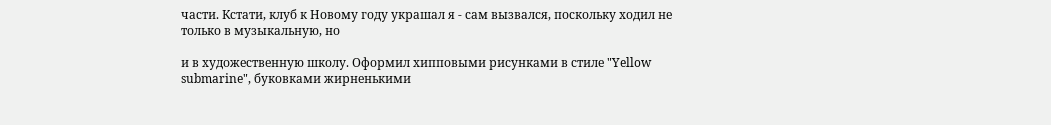части. Кстати, клуб к Новому году украшал я - сам вызвался, поскольку ходил не только в музыкальную, но

и в художественную школу. Оформил хипповыми рисунками в стиле "Yellow submarine", буковками жирненькими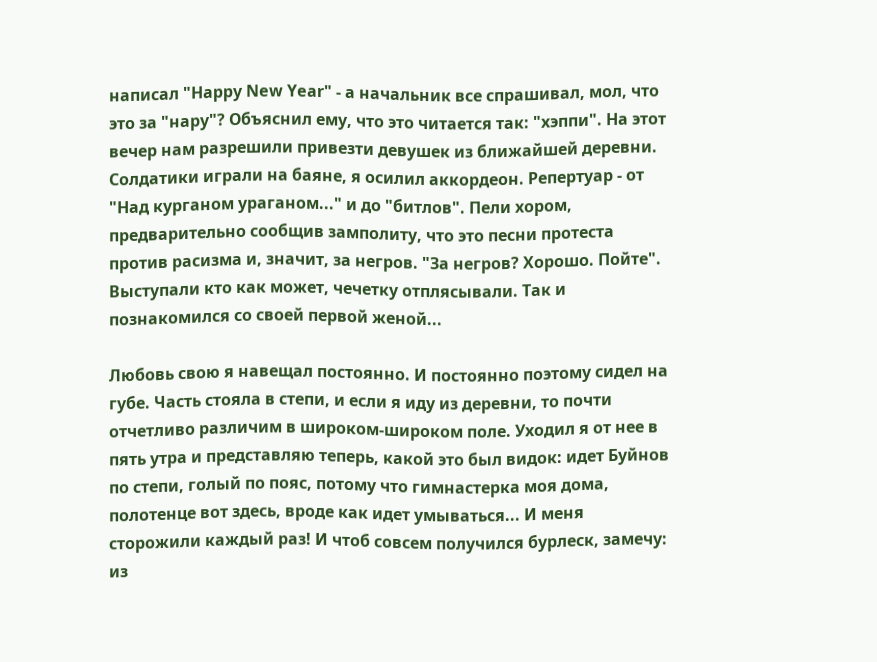написал "Happy New Year" - а начальник все спрашивал, мол, что это за "нару"? Объяснил ему, что это читается так: "хэппи". На этот вечер нам разрешили привезти девушек из ближайшей деревни. Солдатики играли на баяне, я осилил аккордеон. Репертуар - от "Над курганом ураганом..." и до "битлов". Пели хором, предварительно сообщив замполиту, что это песни протеста против расизма и, значит, за негров. "За негров? Хорошо. Пойте". Выступали кто как может, чечетку отплясывали. Так и познакомился со своей первой женой...

Любовь свою я навещал постоянно. И постоянно поэтому сидел на губе. Часть стояла в степи, и если я иду из деревни, то почти отчетливо различим в широком-широком поле. Уходил я от нее в пять утра и представляю теперь, какой это был видок: идет Буйнов по степи, голый по пояс, потому что гимнастерка моя дома, полотенце вот здесь, вроде как идет умываться... И меня сторожили каждый раз! И чтоб совсем получился бурлеск, замечу: из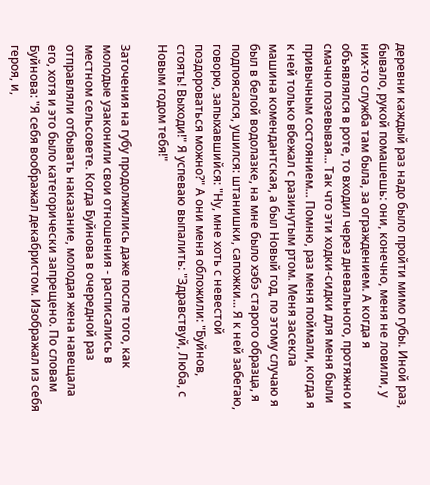деревни каждый раз надо было пройти мимо губы. Иной раз, бывало, рукой помашешь: они, конечно, меня не ловили, у них-то служба там была, за ограждением. А когда я объявлялся в роте, то входил через дневального, протяжно и смачно позевывая... Так что эти ходки-сидки для меня были привычным состоянием... Помню, раз меня поймали, когда я к ней только вбежал с разинутым ртом. Меня засекла машина комендантская, а был Новый год, по этому случаю я был в белой водолазке, на мне было хэбэ старого образца, я подпоясался, ушился: штанишки, сапожки... Я к ней забегаю, говорю, запыхавшийся: "Ну, мне хоть с невестой поздороваться можно?" А они меня обложили: "Буйнов, стоять! Выходи!" Я успеваю выпалить: "Здравствуй, Люба, с Новым годом тебя!"

Заточения на губу продолжились даже после того, как молодые узаконили свои отношения - расписались в местном сельсовете. Когда Буйнова в очередной раз отправляли отбывать наказание, молодая жена навещала его, хотя и это было категорически запрещено. По словам Буйнова: "Я себя воображал декабристом. Изображал из себя героя, и,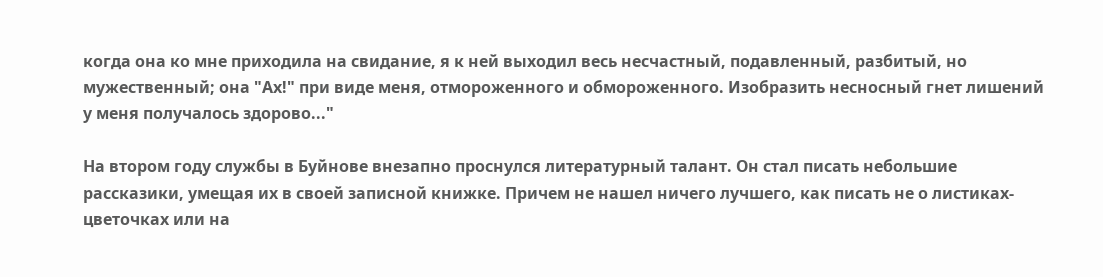когда она ко мне приходила на свидание, я к ней выходил весь несчастный, подавленный, разбитый, но мужественный; она "Ах!" при виде меня, отмороженного и обмороженного. Изобразить несносный гнет лишений у меня получалось здорово..."

На втором году службы в Буйнове внезапно проснулся литературный талант. Он стал писать небольшие рассказики, умещая их в своей записной книжке. Причем не нашел ничего лучшего, как писать не о листиках-цветочках или на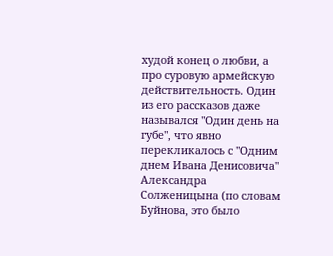худой конец о любви, а про суровую армейскую действительность. Один из его рассказов даже назывался "Один день на губе", что явно перекликалось с "Одним днем Ивана Денисовича" Александра Солженицына (по словам Буйнова, это было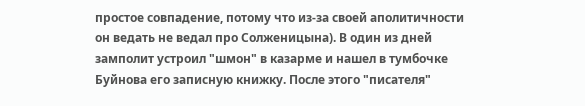простое совпадение, потому что из-за своей аполитичности он ведать не ведал про Солженицына). В один из дней замполит устроил "шмон" в казарме и нашел в тумбочке Буйнова его записную книжку. После этого "писателя"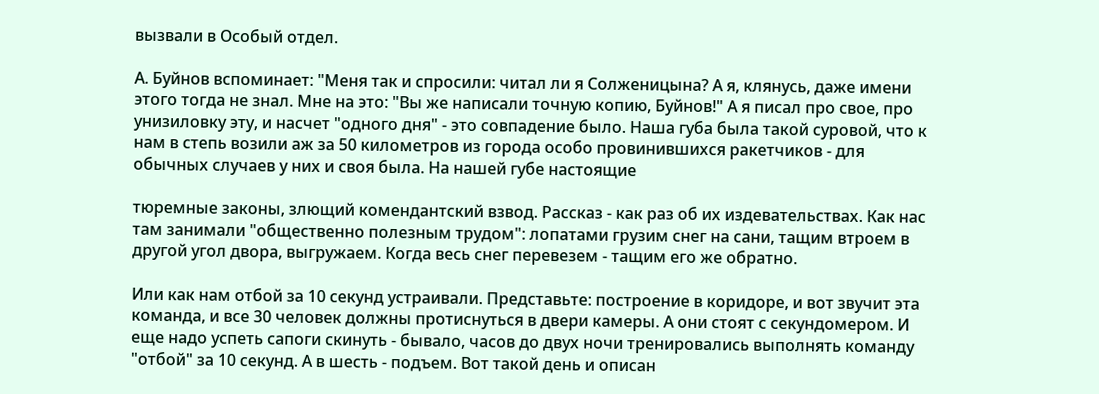вызвали в Особый отдел.

А. Буйнов вспоминает: "Меня так и спросили: читал ли я Солженицына? А я, клянусь, даже имени этого тогда не знал. Мне на это: "Вы же написали точную копию, Буйнов!" А я писал про свое, про унизиловку эту, и насчет "одного дня" - это совпадение было. Наша губа была такой суровой, что к нам в степь возили аж за 50 километров из города особо провинившихся ракетчиков - для обычных случаев у них и своя была. На нашей губе настоящие

тюремные законы, злющий комендантский взвод. Рассказ - как раз об их издевательствах. Как нас там занимали "общественно полезным трудом": лопатами грузим снег на сани, тащим втроем в другой угол двора, выгружаем. Когда весь снег перевезем - тащим его же обратно.

Или как нам отбой за 10 секунд устраивали. Представьте: построение в коридоре, и вот звучит эта команда, и все 30 человек должны протиснуться в двери камеры. А они стоят с секундомером. И еще надо успеть сапоги скинуть - бывало, часов до двух ночи тренировались выполнять команду "отбой" за 10 секунд. А в шесть - подъем. Вот такой день и описан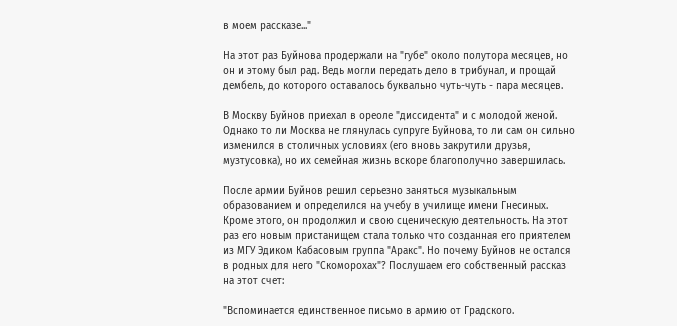в моем рассказе..."

На этот раз Буйнова продержали на "губе" около полутора месяцев, но он и этому был рад. Ведь могли передать дело в трибунал, и прощай дембель, до которого оставалось буквально чуть-чуть - пара месяцев.

В Москву Буйнов приехал в ореоле "диссидента" и с молодой женой. Однако то ли Москва не глянулась супруге Буйнова, то ли сам он сильно изменился в столичных условиях (его вновь закрутили друзья, музтусовка), но их семейная жизнь вскоре благополучно завершилась.

После армии Буйнов решил серьезно заняться музыкальным образованием и определился на учебу в училище имени Гнесиных. Кроме этого, он продолжил и свою сценическую деятельность. На этот раз его новым пристанищем стала только что созданная его приятелем из МГУ Эдиком Кабасовым группа "Аракс". Но почему Буйнов не остался в родных для него "Скоморохах"? Послушаем его собственный рассказ на этот счет:

"Вспоминается единственное письмо в армию от Градского.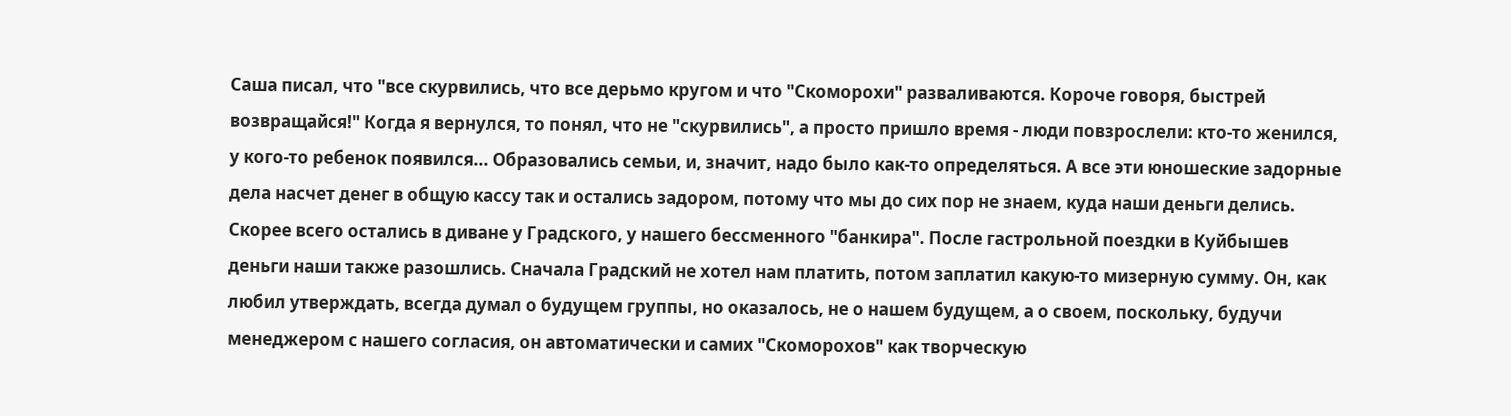Саша писал, что "все скурвились, что все дерьмо кругом и что "Скоморохи" разваливаются. Короче говоря, быстрей возвращайся!" Когда я вернулся, то понял, что не "скурвились", а просто пришло время - люди повзрослели: кто-то женился, у кого-то ребенок появился... Образовались семьи, и, значит, надо было как-то определяться. А все эти юношеские задорные дела насчет денег в общую кассу так и остались задором, потому что мы до сих пор не знаем, куда наши деньги делись. Скорее всего остались в диване у Градского, у нашего бессменного "банкира". После гастрольной поездки в Куйбышев деньги наши также разошлись. Сначала Градский не хотел нам платить, потом заплатил какую-то мизерную сумму. Он, как любил утверждать, всегда думал о будущем группы, но оказалось, не о нашем будущем, а о своем, поскольку, будучи менеджером с нашего согласия, он автоматически и самих "Скоморохов" как творческую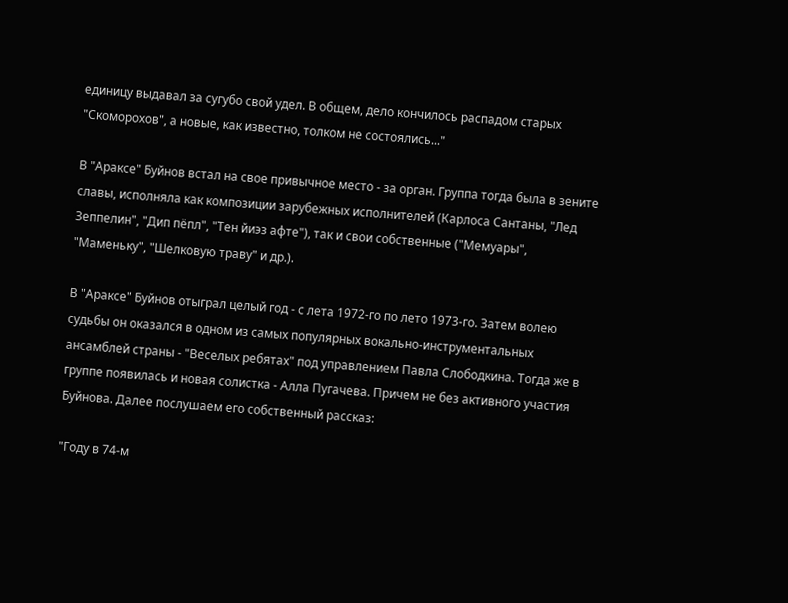единицу выдавал за сугубо свой удел. В общем, дело кончилось распадом старых "Скоморохов", а новые, как известно, толком не состоялись..."

В "Араксе" Буйнов встал на свое привычное место - за орган. Группа тогда была в зените славы, исполняла как композиции зарубежных исполнителей (Карлоса Сантаны, "Лед Зеппелин", "Дип пёпл", "Тен йиэз афте"), так и свои собственные ("Мемуары", "Маменьку", "Шелковую траву" и др.).

В "Араксе" Буйнов отыграл целый год - с лета 1972-го по лето 1973-го. Затем волею судьбы он оказался в одном из самых популярных вокально-инструментальных ансамблей страны - "Веселых ребятах" под управлением Павла Слободкина. Тогда же в группе появилась и новая солистка - Алла Пугачева. Причем не без активного участия Буйнова. Далее послушаем его собственный рассказ:

"Году в 74-м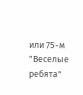или 75-м "Веселые ребята"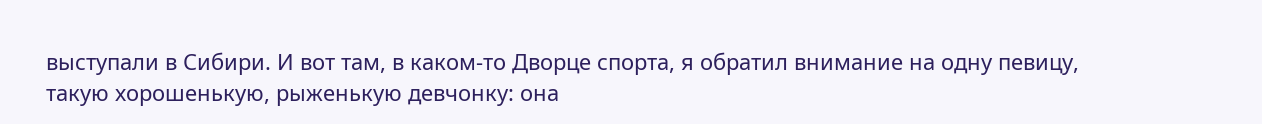выступали в Сибири. И вот там, в каком-то Дворце спорта, я обратил внимание на одну певицу, такую хорошенькую, рыженькую девчонку: она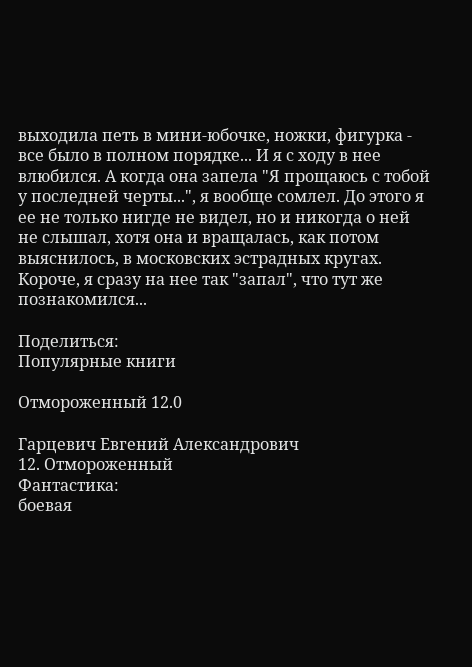выходила петь в мини-юбочке, ножки, фигурка - все было в полном порядке... И я с ходу в нее влюбился. А когда она запела "Я прощаюсь с тобой у последней черты...", я вообще сомлел. До этого я ее не только нигде не видел, но и никогда о ней не слышал, хотя она и вращалась, как потом выяснилось, в московских эстрадных кругах. Короче, я сразу на нее так "запал", что тут же познакомился...

Поделиться:
Популярные книги

Отмороженный 12.0

Гарцевич Евгений Александрович
12. Отмороженный
Фантастика:
боевая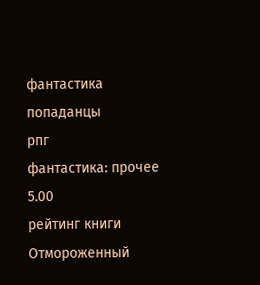фантастика
попаданцы
рпг
фантастика: прочее
5.00
рейтинг книги
Отмороженный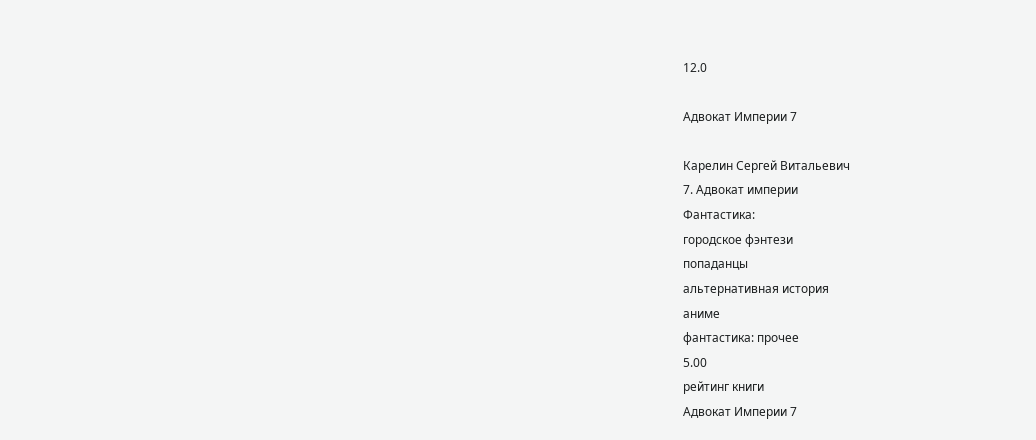12.0

Адвокат Империи 7

Карелин Сергей Витальевич
7. Адвокат империи
Фантастика:
городское фэнтези
попаданцы
альтернативная история
аниме
фантастика: прочее
5.00
рейтинг книги
Адвокат Империи 7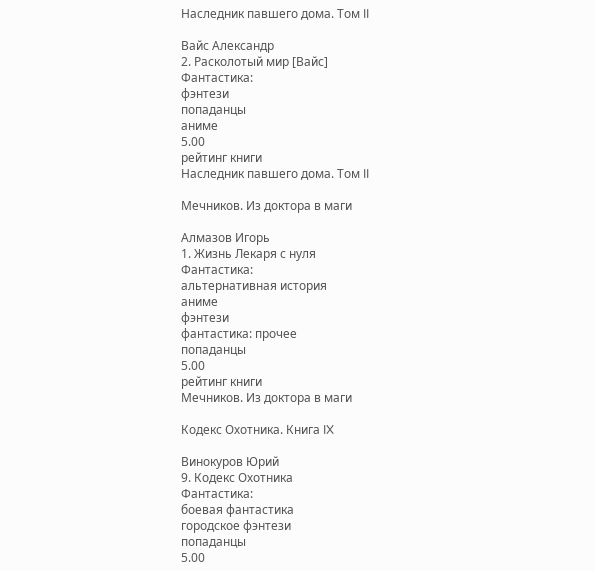Наследник павшего дома. Том II

Вайс Александр
2. Расколотый мир [Вайс]
Фантастика:
фэнтези
попаданцы
аниме
5.00
рейтинг книги
Наследник павшего дома. Том II

Мечников. Из доктора в маги

Алмазов Игорь
1. Жизнь Лекаря с нуля
Фантастика:
альтернативная история
аниме
фэнтези
фантастика: прочее
попаданцы
5.00
рейтинг книги
Мечников. Из доктора в маги

Кодекс Охотника. Книга IX

Винокуров Юрий
9. Кодекс Охотника
Фантастика:
боевая фантастика
городское фэнтези
попаданцы
5.00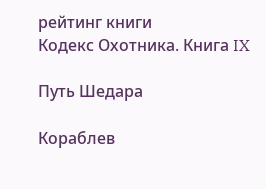рейтинг книги
Кодекс Охотника. Книга IX

Путь Шедара

Кораблев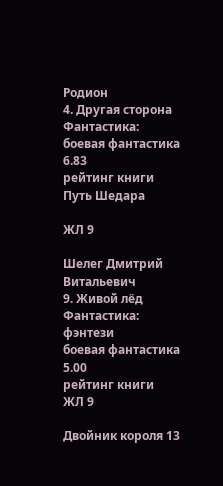Родион
4. Другая сторона
Фантастика:
боевая фантастика
6.83
рейтинг книги
Путь Шедара

ЖЛ 9

Шелег Дмитрий Витальевич
9. Живой лёд
Фантастика:
фэнтези
боевая фантастика
5.00
рейтинг книги
ЖЛ 9

Двойник короля 13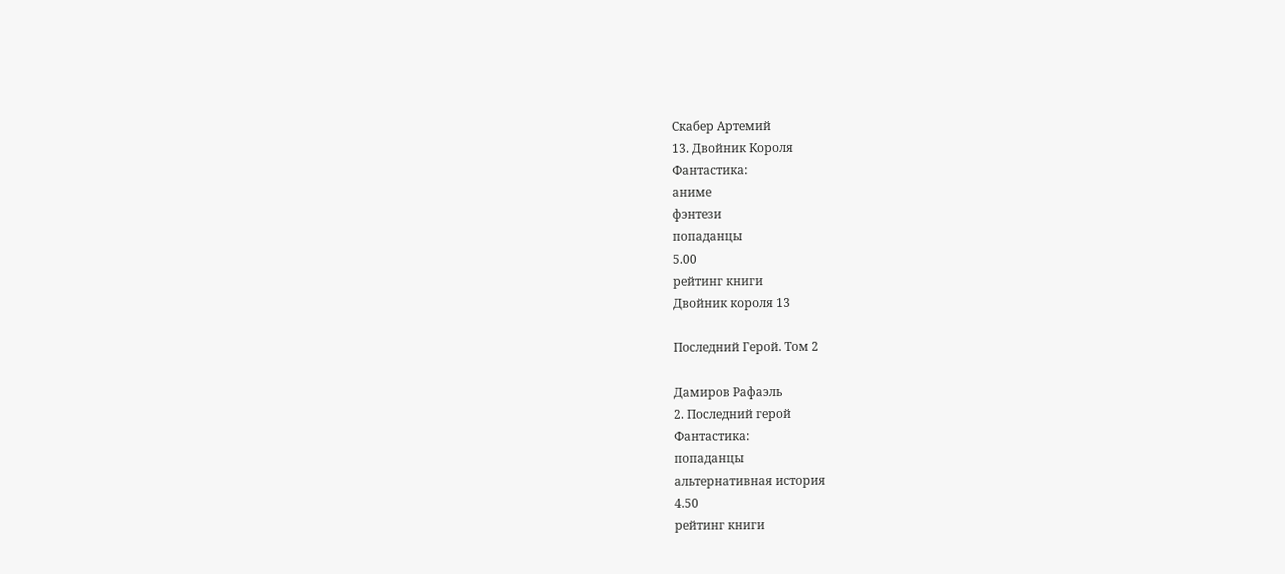Скабер Артемий
13. Двойник Короля
Фантастика:
аниме
фэнтези
попаданцы
5.00
рейтинг книги
Двойник короля 13

Последний Герой. Том 2

Дамиров Рафаэль
2. Последний герой
Фантастика:
попаданцы
альтернативная история
4.50
рейтинг книги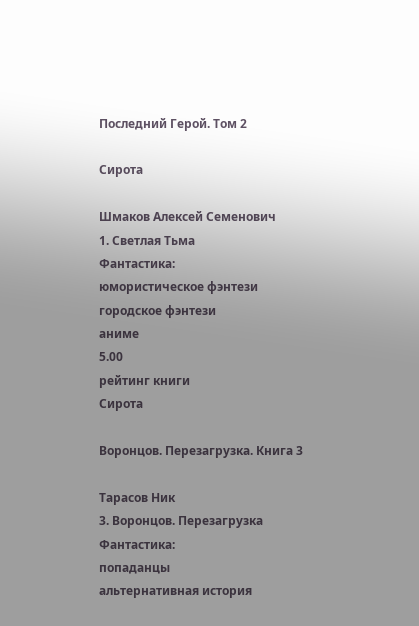Последний Герой. Том 2

Сирота

Шмаков Алексей Семенович
1. Светлая Тьма
Фантастика:
юмористическое фэнтези
городское фэнтези
аниме
5.00
рейтинг книги
Сирота

Воронцов. Перезагрузка. Книга 3

Тарасов Ник
3. Воронцов. Перезагрузка
Фантастика:
попаданцы
альтернативная история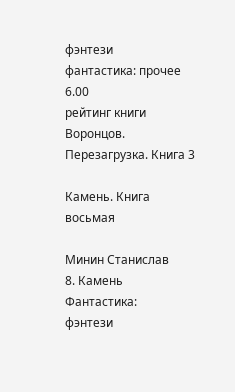фэнтези
фантастика: прочее
6.00
рейтинг книги
Воронцов. Перезагрузка. Книга 3

Камень. Книга восьмая

Минин Станислав
8. Камень
Фантастика:
фэнтези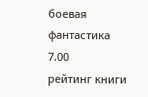боевая фантастика
7.00
рейтинг книги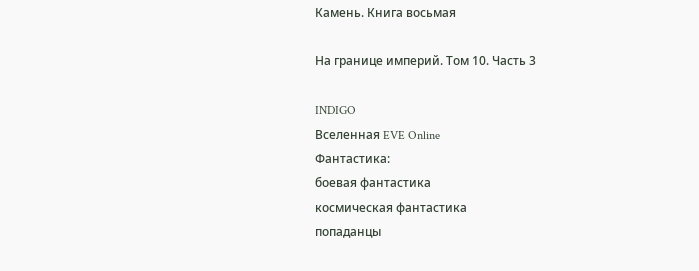Камень. Книга восьмая

На границе империй. Том 10. Часть 3

INDIGO
Вселенная EVE Online
Фантастика:
боевая фантастика
космическая фантастика
попаданцы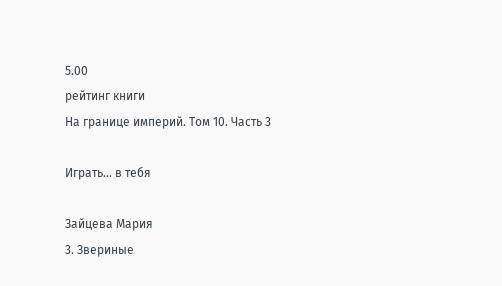5.00
рейтинг книги
На границе империй. Том 10. Часть 3

Играть... в тебя

Зайцева Мария
3. Звериные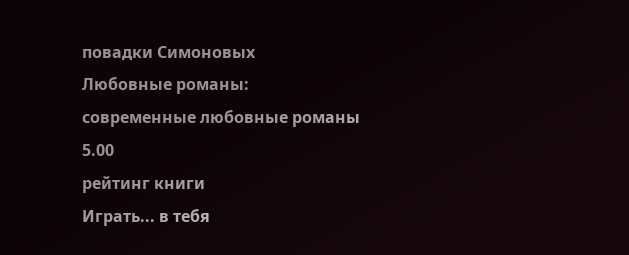повадки Симоновых
Любовные романы:
современные любовные романы
5.00
рейтинг книги
Играть... в тебя